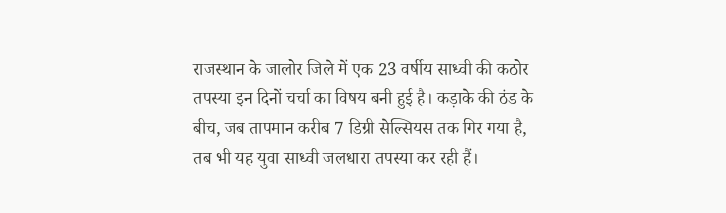राजस्थान के जालोर जिले में एक 23 वर्षीय साध्वी की कठोर तपस्या इन दिनों चर्चा का विषय बनी हुई है। कड़ाके की ठंड के बीच, जब तापमान करीब 7 डिग्री सेल्सियस तक गिर गया है, तब भी यह युवा साध्वी जलधारा तपस्या कर रही हैं।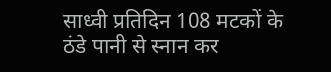साध्वी प्रतिदिन 108 मटकों के ठंडे पानी से स्नान कर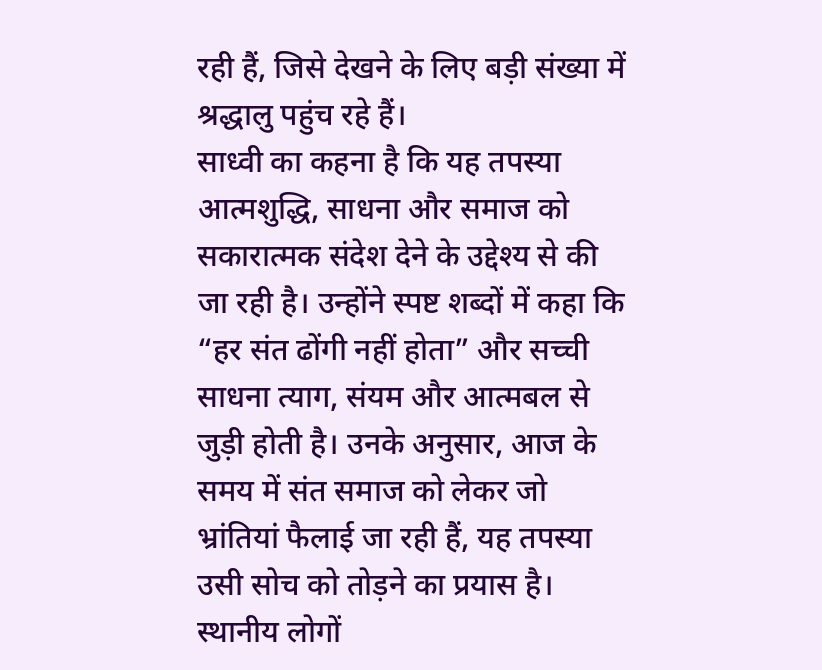रही हैं, जिसे देखने के लिए बड़ी संख्या में श्रद्धालु पहुंच रहे हैं।
साध्वी का कहना है कि यह तपस्या आत्मशुद्धि, साधना और समाज को सकारात्मक संदेश देने के उद्देश्य से की जा रही है। उन्होंने स्पष्ट शब्दों में कहा कि “हर संत ढोंगी नहीं होता” और सच्ची साधना त्याग, संयम और आत्मबल से जुड़ी होती है। उनके अनुसार, आज के समय में संत समाज को लेकर जो भ्रांतियां फैलाई जा रही हैं, यह तपस्या उसी सोच को तोड़ने का प्रयास है।
स्थानीय लोगों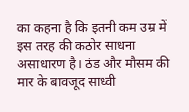का कहना है कि इतनी कम उम्र में इस तरह की कठोर साधना असाधारण है। ठंड और मौसम की मार के बावजूद साध्वी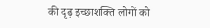की दृढ़ इच्छाशक्ति लोगों को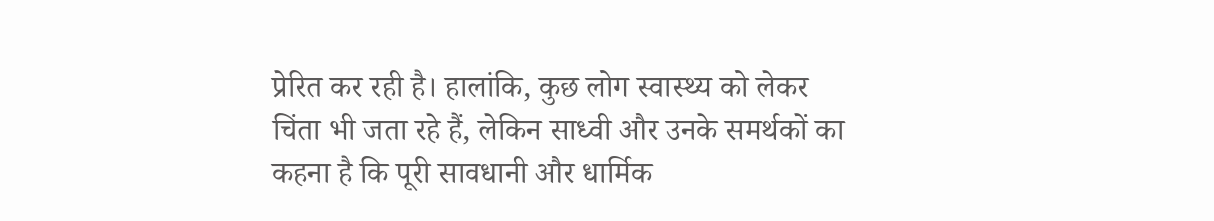प्रेरित कर रही है। हालांकि, कुछ लोग स्वास्थ्य को लेकर चिंता भी जता रहे हैं, लेकिन साध्वी और उनके समर्थकों का कहना है कि पूरी सावधानी और धार्मिक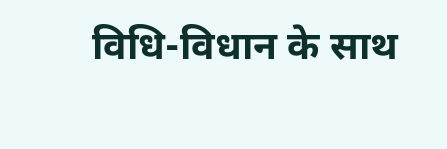विधि-विधान के साथ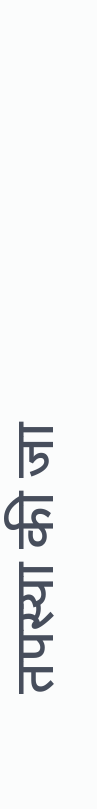तपस्या की जा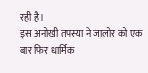रही है।
इस अनोखी तपस्या ने जालोर को एक बार फिर धार्मिक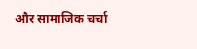और सामाजिक चर्चा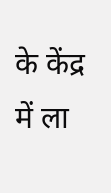के केंद्र में ला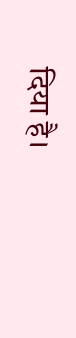दिया है।